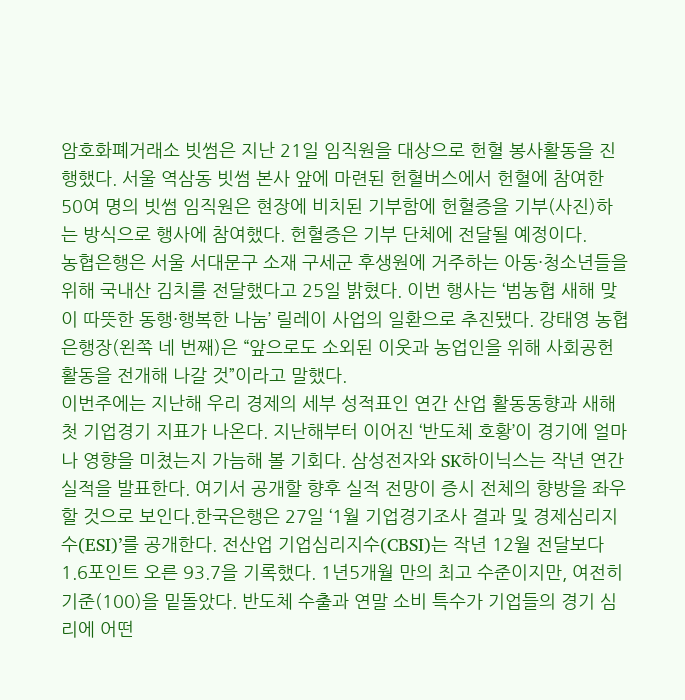암호화폐거래소 빗썸은 지난 21일 임직원을 대상으로 헌혈 봉사활동을 진행했다. 서울 역삼동 빗썸 본사 앞에 마련된 헌혈버스에서 헌혈에 참여한 50여 명의 빗썸 임직원은 현장에 비치된 기부함에 헌혈증을 기부(사진)하는 방식으로 행사에 참여했다. 헌혈증은 기부 단체에 전달될 예정이다.
농협은행은 서울 서대문구 소재 구세군 후생원에 거주하는 아동·청소년들을 위해 국내산 김치를 전달했다고 25일 밝혔다. 이번 행사는 ‘범농협 새해 맞이 따뜻한 동행·행복한 나눔’ 릴레이 사업의 일환으로 추진됐다. 강태영 농협은행장(왼쪽 네 번째)은 “앞으로도 소외된 이웃과 농업인을 위해 사회공헌 활동을 전개해 나갈 것”이라고 말했다.
이번주에는 지난해 우리 경제의 세부 성적표인 연간 산업 활동동향과 새해 첫 기업경기 지표가 나온다. 지난해부터 이어진 ‘반도체 호황’이 경기에 얼마나 영향을 미쳤는지 가늠해 볼 기회다. 삼성전자와 SK하이닉스는 작년 연간 실적을 발표한다. 여기서 공개할 향후 실적 전망이 증시 전체의 향방을 좌우할 것으로 보인다.한국은행은 27일 ‘1월 기업경기조사 결과 및 경제심리지수(ESI)’를 공개한다. 전산업 기업심리지수(CBSI)는 작년 12월 전달보다 1.6포인트 오른 93.7을 기록했다. 1년5개월 만의 최고 수준이지만, 여전히 기준(100)을 밑돌았다. 반도체 수출과 연말 소비 특수가 기업들의 경기 심리에 어떤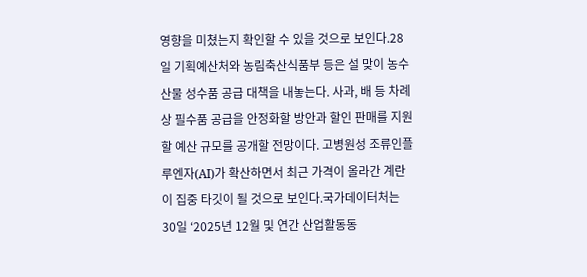영향을 미쳤는지 확인할 수 있을 것으로 보인다.28일 기획예산처와 농림축산식품부 등은 설 맞이 농수산물 성수품 공급 대책을 내놓는다. 사과, 배 등 차례상 필수품 공급을 안정화할 방안과 할인 판매를 지원할 예산 규모를 공개할 전망이다. 고병원성 조류인플루엔자(AI)가 확산하면서 최근 가격이 올라간 계란이 집중 타깃이 될 것으로 보인다.국가데이터처는 30일 ‘2025년 12월 및 연간 산업활동동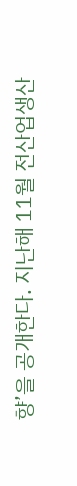향’을 공개한다. 지난해 11월 전산업생산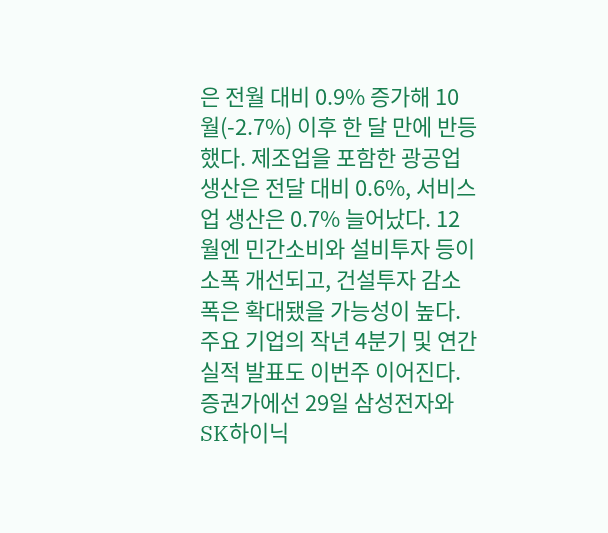은 전월 대비 0.9% 증가해 10월(-2.7%) 이후 한 달 만에 반등했다. 제조업을 포함한 광공업 생산은 전달 대비 0.6%, 서비스업 생산은 0.7% 늘어났다. 12월엔 민간소비와 설비투자 등이 소폭 개선되고, 건설투자 감소폭은 확대됐을 가능성이 높다.주요 기업의 작년 4분기 및 연간 실적 발표도 이번주 이어진다. 증권가에선 29일 삼성전자와 SK하이닉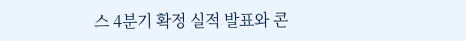스 4분기 확정 실적 발표와 콘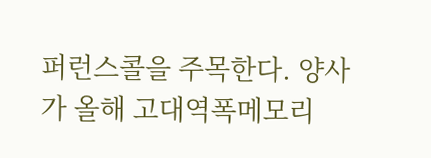퍼런스콜을 주목한다. 양사가 올해 고대역폭메모리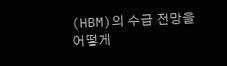(HBM)의 수급 전망을 어떻게